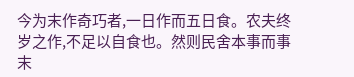今为末作奇巧者,一日作而五日食。农夫终岁之作,不足以自食也。然则民舍本事而事末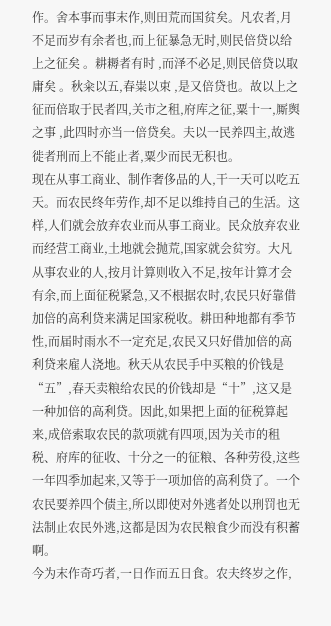作。舍本事而事末作,则田荒而国贫矣。凡农者,月不足而岁有余者也,而上征暴急无时,则民倍贷以给上之征矣 。耕耨者有时 ,而泽不必足,则民倍贷以取庸矣 。秋籴以五,春粜以束 ,是又倍贷也。故以上之征而倍取于民者四,关市之租,府库之征,粟十一,厮舆之事 ,此四时亦当一倍贷矣。夫以一民养四主,故逃徙者刑而上不能止者,粟少而民无积也。
现在从事工商业、制作奢侈品的人,干一天可以吃五天。而农民终年劳作,却不足以维持自己的生活。这样,人们就会放弃农业而从事工商业。民众放弃农业而经营工商业,土地就会抛荒,国家就会贫穷。大凡从事农业的人,按月计算则收入不足,按年计算才会有余,而上面征税紧急,又不根据农时,农民只好靠借加倍的高利贷来满足国家税收。耕田种地都有季节性,而届时雨水不一定充足,农民又只好借加倍的高利贷来雇人浇地。秋天从农民手中买粮的价钱是“五”,春天卖粮给农民的价钱却是“十”,这又是一种加倍的高利贷。因此,如果把上面的征税算起来,成倍索取农民的款项就有四项,因为关市的租税、府库的征收、十分之一的征粮、各种劳役,这些一年四季加起来,又等于一项加倍的高利贷了。一个农民要养四个债主,所以即使对外逃者处以刑罚也无法制止农民外逃,这都是因为农民粮食少而没有积蓄啊。
今为末作奇巧者,一日作而五日食。农夫终岁之作,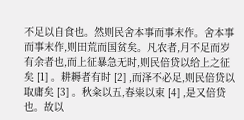不足以自食也。然则民舍本事而事末作。舍本事而事末作,则田荒而国贫矣。凡农者,月不足而岁有余者也,而上征暴急无时,则民倍贷以给上之征矣 [1] 。耕耨者有时 [2] ,而泽不必足,则民倍贷以取庸矣 [3] 。秋籴以五,春粜以束 [4] ,是又倍贷也。故以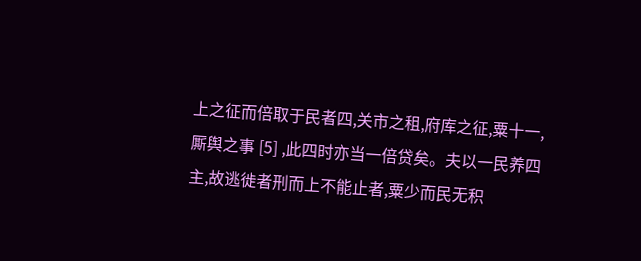上之征而倍取于民者四,关市之租,府库之征,粟十一,厮舆之事 [5] ,此四时亦当一倍贷矣。夫以一民养四主,故逃徙者刑而上不能止者,粟少而民无积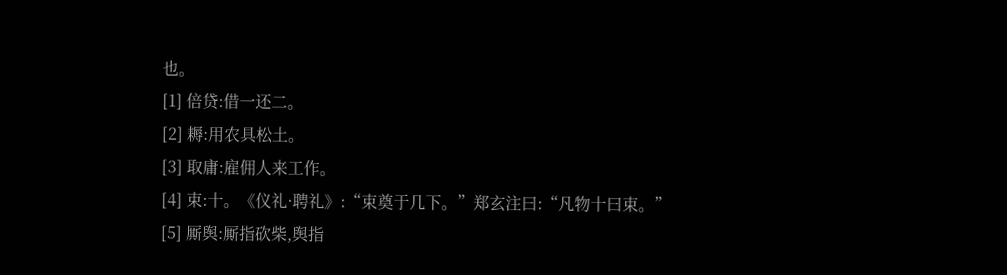也。
[1] 倍贷:借一还二。
[2] 耨:用农具松土。
[3] 取庸:雇佣人来工作。
[4] 束:十。《仪礼·聘礼》:“束奠于几下。”郑玄注曰:“凡物十曰束。”
[5] 厮舆:厮指砍柴,舆指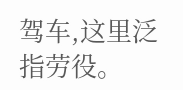驾车,这里泛指劳役。